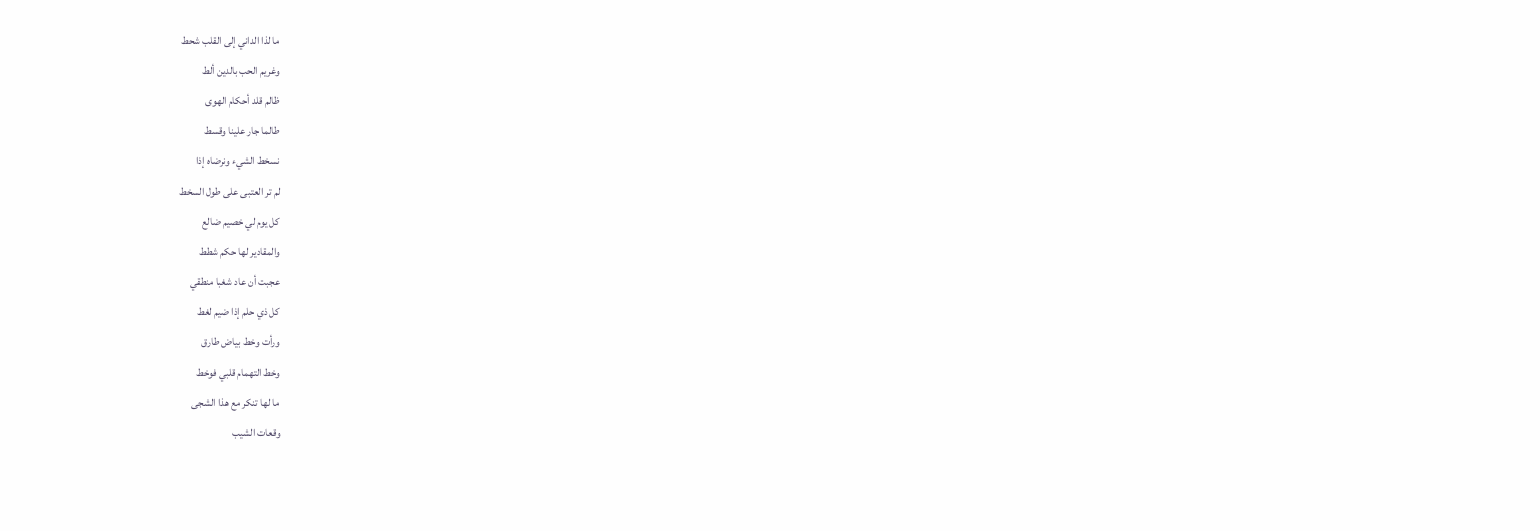ما لذا الداني إلى القلب شحط
وغريم الحب بالدين ألط
ظالم قلد أحكام الهوى
طالما جار علينا وقسط
نسخط الشيء ونرضاه إذا
لم تر العتبى على طول السخط
كل يوم لي خصيم ضالع
والمقادير لها حكم شطط
عجبت أن عاد شغبا منطقي
كل ذي حلم إذا ضيم لغط
ورأت وخط بياض طارق
وخط التهمام قلبي فوخط
ما لها تنكر مع هذا الشجى
وقعات الشيب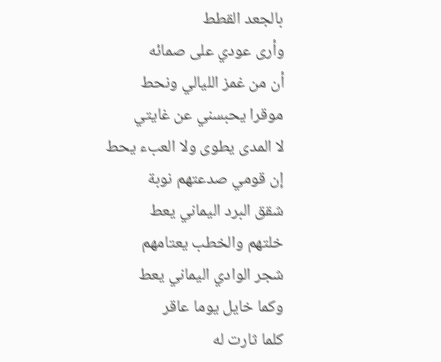بالجعد القطط
وأرى عودي على صمائه
أن من غمز الليالي ونحط
موقرا يحبسني عن غايتي
لا المدى يطوى ولا العبء يحط
إن قومي صدعتهم نوبة
شقق البرد اليماني يعط
خلتهم والخطب يعتامهم
شجر الوادي اليماني يعط
وكما خايل يوما عاقر
كلما ثارت له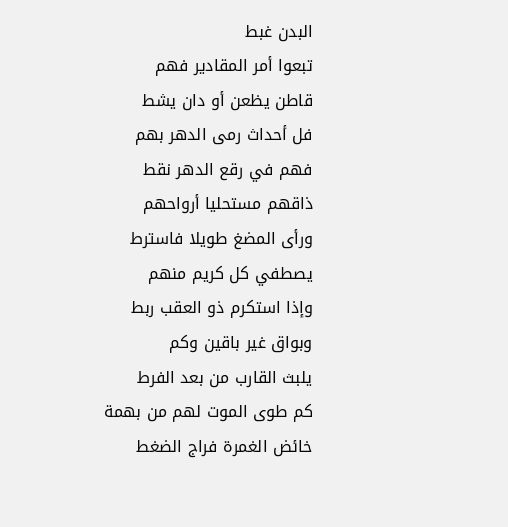البدن غبط
تبعوا أمر المقادير فهم
قاطن يظعن أو دان يشط
فل أحداث رمى الدهر بهم
فهم في رقع الدهر نقط
ذاقهم مستحليا أرواحهم
ورأى المضغ طويلا فاسترط
يصطفي كل كريم منهم
وإذا استكرم ذو العقب ربط
وبواق غير باقين وكم
يلبث القارب من بعد الفرط
كم طوى الموت لهم من بهمة
خائض الغمرة فراج الضغط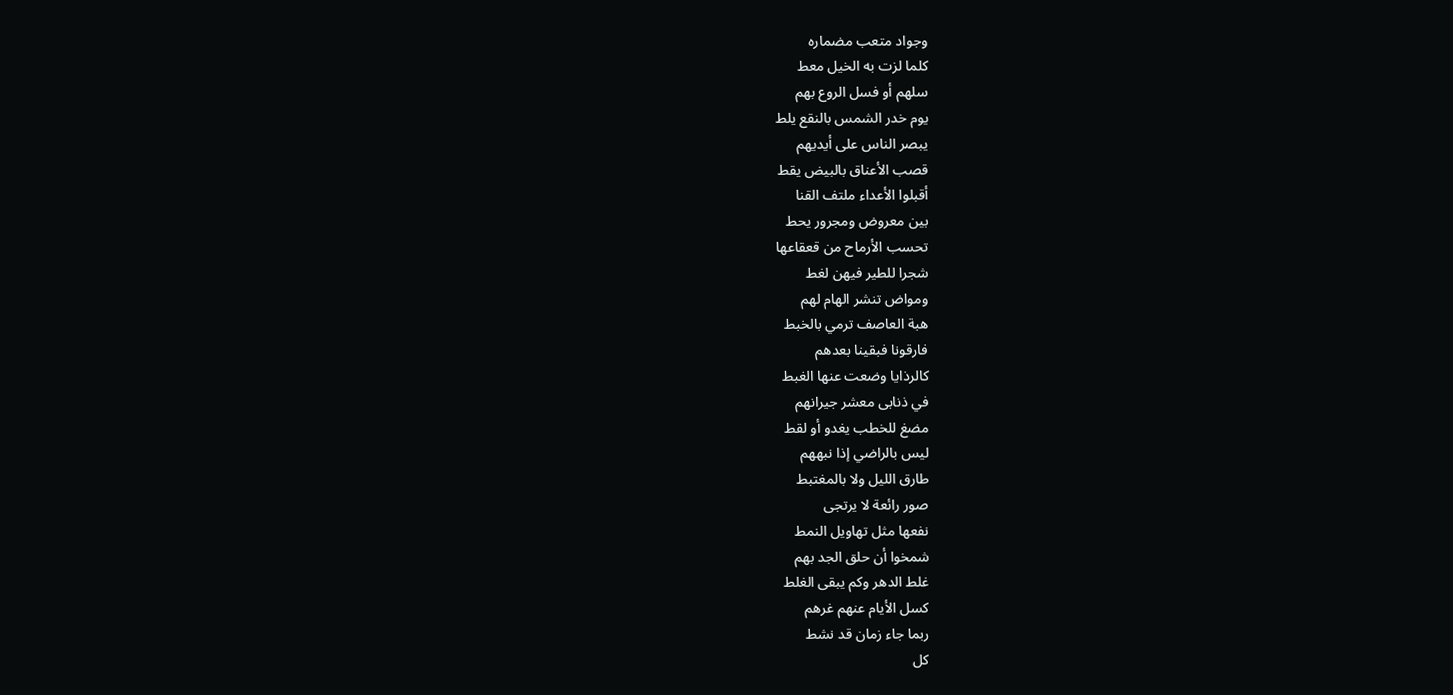وجواد متعب مضماره
كلما لزت به الخيل معط
سلهم أو فسل الروع بهم
يوم خدر الشمس بالنقع يلط
يبصر الناس على أيديهم
قصب الأعناق بالبيض يقط
أقبلوا الأعداء ملتف القنا
بين معروض ومجرور يحط
تحسب الأرماح من قعقاعها
شجرا للطير فيهن لغط
ومواض تنشر الهام لهم
هبة العاصف ترمي بالخبط
فارقونا فبقينا بعدهم
كالرذايا وضعت عنها الغبط
في ذنابى معشر جيرانهم
مضغ للخطب يغدو أو لقط
ليس بالراضي إذا نبههم
طارق الليل ولا بالمغتبط
صور رائعة لا يرتجى
نفعها مثل تهاويل النمط
شمخوا أن حلق الجد بهم
غلط الدهر وكم يبقى الغلط
كسل الأيام عنهم غرهم
ربما جاء زمان قد نشط
كل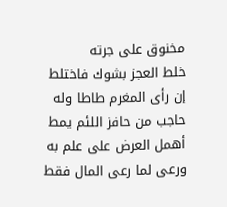مخنوق على جرته
خلط العجز بشوك فاختلط
إن رأى المغرم طاطا وله
حاجب من حافز اللئم يمط
أهمل العرض على علم به
ورعى لما رعى المال فقط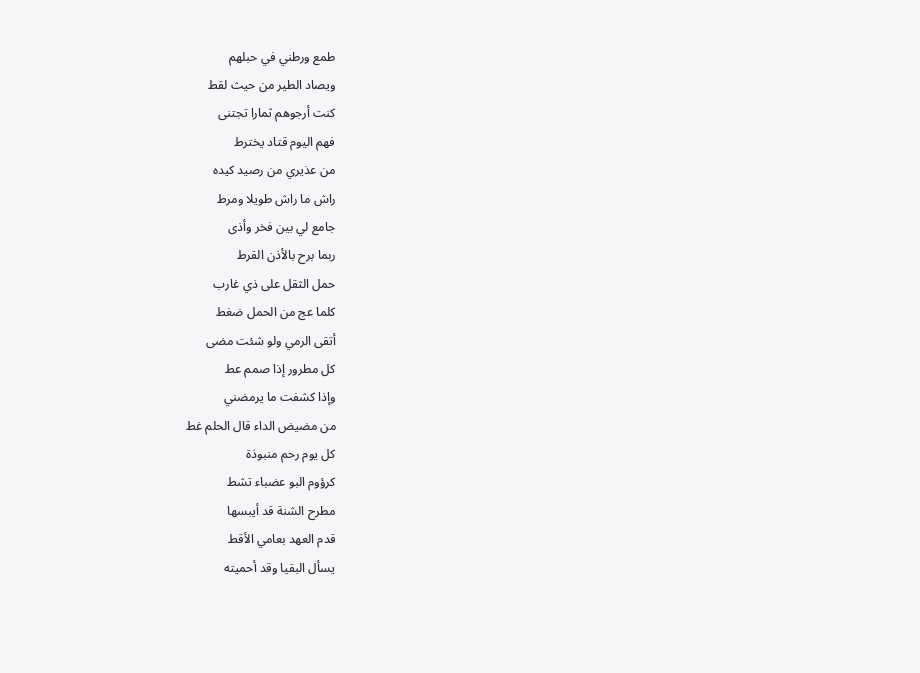طمع ورطني في حبلهم
ويصاد الطير من حيث لقط
كنت أرجوهم ثمارا تجتنى
فهم اليوم قتاد يخترط
من عذيري من رصيد كيده
راش ما راش طويلا ومرط
جامع لي بين فخر وأذى
ربما برح بالأذن القرط
حمل الثقل على ذي غارب
كلما عج من الحمل ضغط
أتقى الرمي ولو شئت مضى
كل مطرور إذا صمم عط
وإذا كشفت ما يرمضني
من مضيض الداء قال الحلم غط
كل يوم رحم منبوذة
كرؤوم البو عضباء تشط
مطرح الشنة قد أيبسها
قدم العهد بعامي الأقط
يسأل البقيا وقد أحميته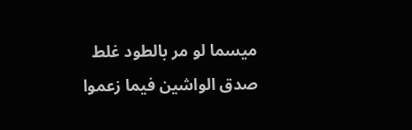ميسما لو مر بالطود غلط
صدق الواشين فيما زعموا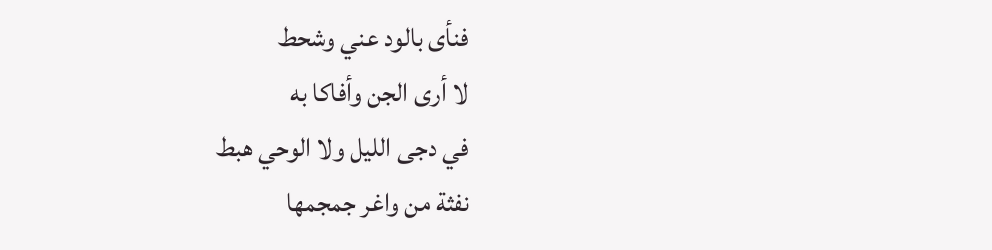فنأى بالود عني وشحط
لا أرى الجن وأفاكا به
في دجى الليل ولا الوحي هبط
نفثة من واغر جمجمها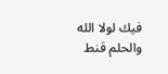فيك لولا الله والحلم قنط